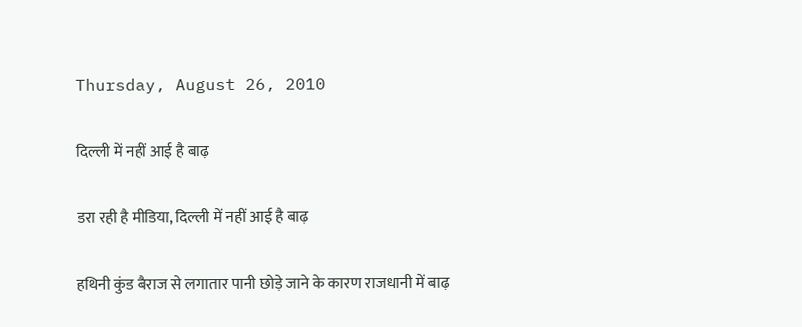Thursday, August 26, 2010

दिल्ली में नहीं आई है बाढ़

डरा रही है मीडिया, दिल्ली में नहीं आई है बाढ़

हथिनी कुंड बैराज से लगातार पानी छोड़े जाने के कारण राजधानी में बाढ़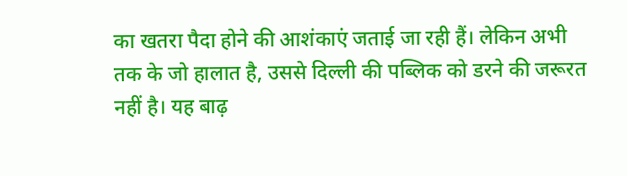का खतरा पैदा होने की आशंकाएं जताई जा रही हैं। लेकिन अभी तक के जो हालात है, उससे दिल्ली की पब्लिक को डरने की जरूरत नहीं है। यह बाढ़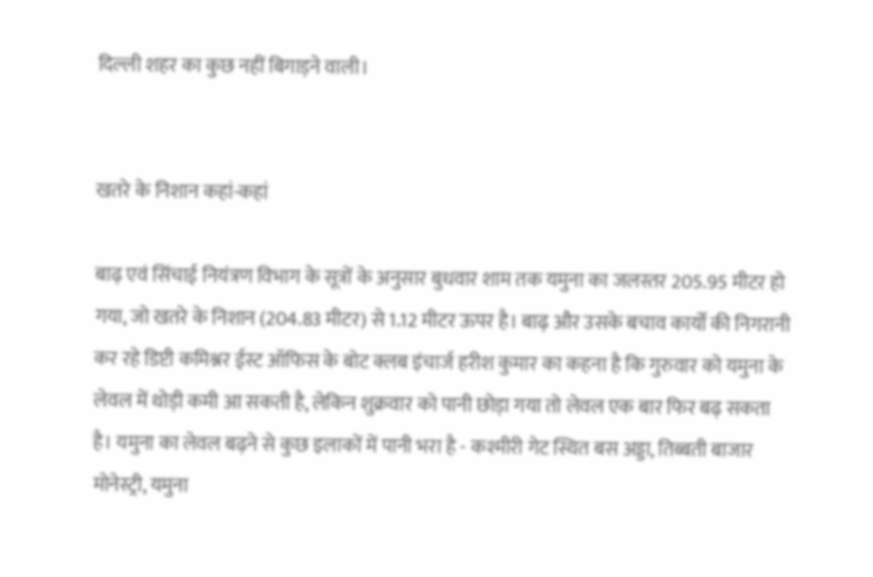दिल्ली शहर का कुछ नहीं बिगाड़ने वाली।


खतरे के निशान कहां-कहां

बाढ़ एवं सिंचाई नियंत्रण विभाग के सूत्रों के अनुसार बुधवार शाम तक यमुना का जलस्तर 205.95 मीटर हो गया, जो खतरे के निशान (204.83 मीटर) से 1.12 मीटर ऊपर है। बाढ़ और उसके बचाव कार्यों की निगरानी कर रहे डिप्टी कमिश्नर ईस्ट ऑफिस के बोट क्लब इंचार्ज हरीश कुमार का कहना है कि गुरुवार को यमुना के लेवल में थोड़ी कमी आ सकती है, लेकिन शुक्रवार को पानी छोड़ा गया तो लेवल एक बार फिर बढ़ सकता है। यमुना का लेवल बढ़ने से कुछ इलाकों में पानी भरा है - कश्मीरी गेट स्थित बस अड्डा, तिब्बती बाजार मोनेस्ट्री, यमुना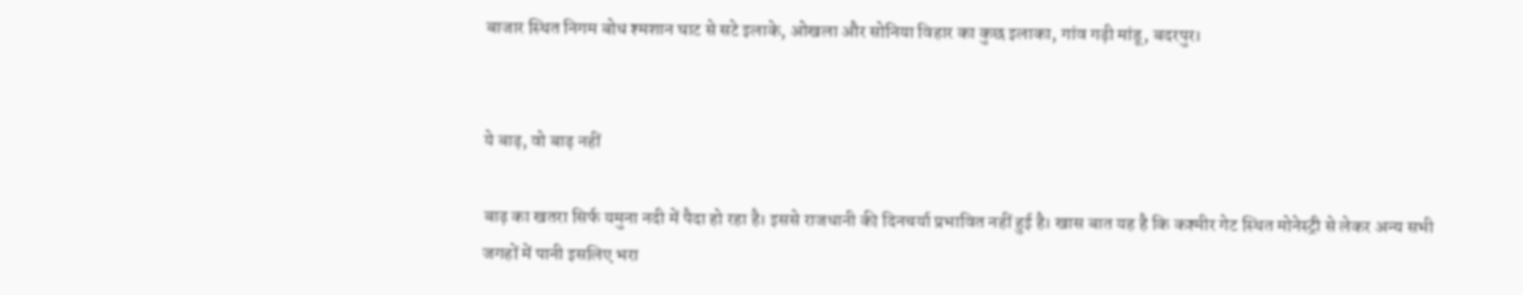बाजार स्थित निगम बोध श्मशान घाट से सटे इलाके, ओखला और सोनिया विहार का कुछ इलाका, गांव गढ़ी मांडू, बदरपुर।


ये बाढ़, वो बाढ़ नहीं

बाढ़ का खतरा सिर्फ यमुना नदी में पैदा हो रहा है। इससे राजधानी की दिनचर्या प्रभावित नहीं हुई है। खास बात यह है कि कश्मीर गेट स्थित मोनेस्ट्री से लेकर अन्य सभी जगहों में पानी इसलिए भरा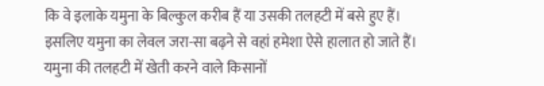कि वे इलाके यमुना के बिल्कुल करीब हैं या उसकी तलहटी में बसे हुए हैं। इसलिए यमुना का लेवल जरा-सा बढ़ने से वहां हमेशा ऐसे हालात हो जाते हैं। यमुना की तलहटी में खेती करने वाले किसानों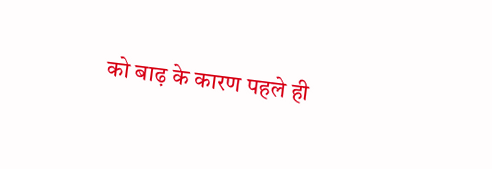को बाढ़ के कारण पहले ही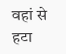वहां से हटा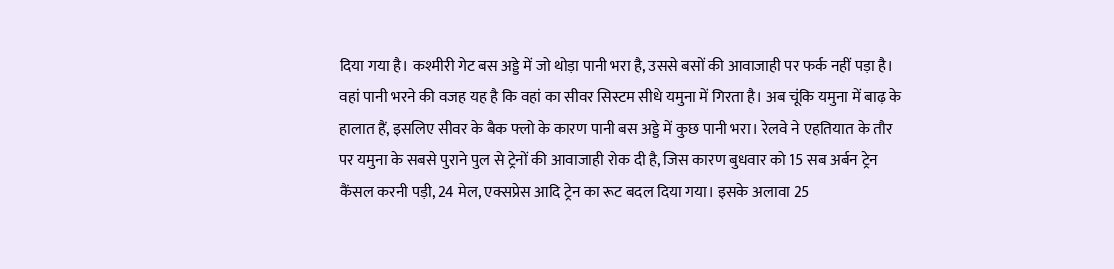दिया गया है। कश्मीरी गेट बस अड्डे में जो थोड़ा पानी भरा है, उससे बसों की आवाजाही पर फर्क नहीं पड़ा है। वहां पानी भरने की वजह यह है कि वहां का सीवर सिस्टम सीधे यमुना में गिरता है। अब चूंकि यमुना में बाढ़ के हालात हैं, इसलिए सीवर के बैक फ्लो के कारण पानी बस अड्डे में कुछ पानी भरा। रेलवे ने एहतियात के तौर पर यमुना के सबसे पुराने पुल से ट्रेनों की आवाजाही रोक दी है, जिस कारण बुधवार को 15 सब अर्बन ट्रेन कैंसल करनी पड़ी, 24 मेल, एक्सप्रेस आदि ट्रेन का रूट बदल दिया गया। इसके अलावा 25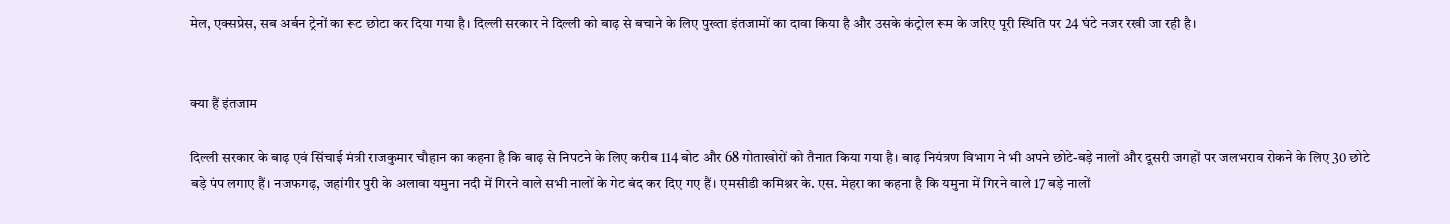मेल, एक्सप्रेस, सब अर्बन ट्रेनों का रूट छोटा कर दिया गया है। दिल्ली सरकार ने दिल्ली को बाढ़ से बचाने के लिए पुख्ता इंतजामों का दावा किया है और उसके कंट्रोल रूम के जरिए पूरी स्थिति पर 24 घंटे नजर रखी जा रही है।


क्या हैं इंतजाम

दिल्ली सरकार के बाढ़ एवं सिंचाई मंत्री राजकुमार चौहान का कहना है कि बाढ़ से निपटने के लिए करीब 114 बोट और 68 गोताखोरों को तैनात किया गया है। बाढ़ नियंत्रण विभाग ने भी अपने छोटे-बड़े नालों और दूसरी जगहों पर जलभराव रोकने के लिए 30 छोटे बड़े पंप लगाए हैं। नजफगढ़, जहांगीर पुरी के अलावा यमुना नदी में गिरने वाले सभी नालों के गेट बंद कर दिए गए हैं। एमसीडी कमिश्नर के. एस. मेहरा का कहना है कि यमुना में गिरने वाले 17 बड़े नालों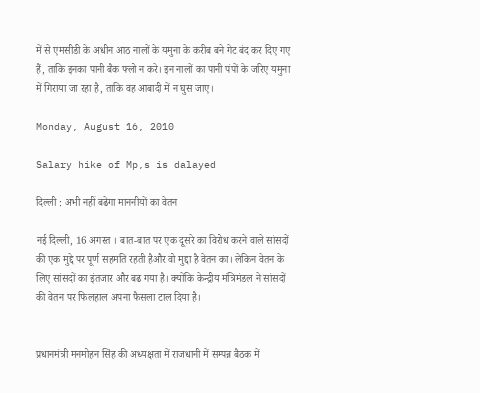में से एमसीडी के अधीन आठ नालों के यमुना के करीब बने गेट बंद कर दिए गए हैं, ताकि इनका पानी बैक फ्लो न करे। इन नालों का पानी पंपों के जरिए यमुना में गिराया जा रहा है, ताकि वह आबादी में न घुस जाए।

Monday, August 16, 2010

Salary hike of Mp,s is dalayed

दिल्ली : अभी नहीं बढेगा माननीयों का वेतन

नई दिल्ली, 16 अगस्त । बात-बात पर एक दूसरे का विरोध करने वाले सांसदों की एक मुद्दे पर पूर्ण सहमति रहती हैऔर वो मुद्दा है वेतन का। लेकिन वेतन के लिए सांसदों का इंतजार और बढ गया है। क्योंकि केन्द्रीय मंत्रिमंडल ने सांसदों की वेतन पर फिलहाल अपना फैसला टाल दिया है।


प्रधानमंत्री मनमोहन सिंह की अध्यक्षता में राजधानी में सम्पन्न बैठक में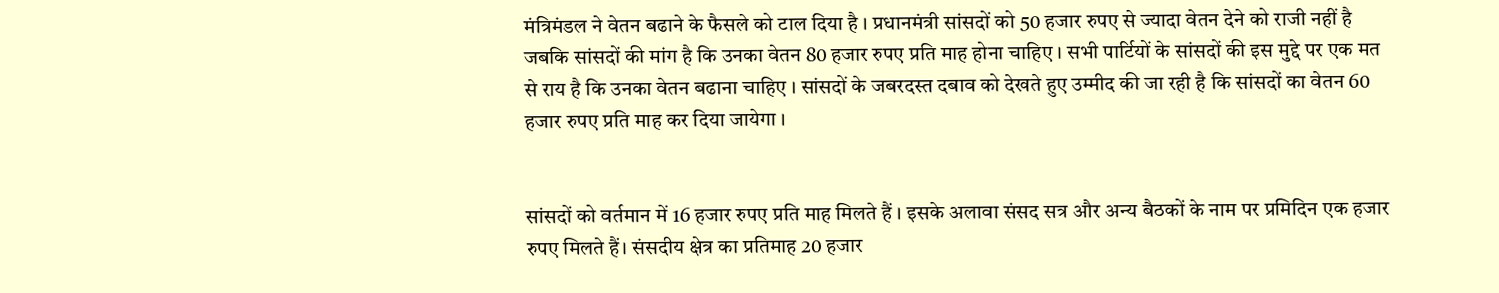मंत्रिमंडल ने वेतन बढाने के फैसले को टाल दिया है । प्रधानमंत्री सांसदों को 50 हजार रुपए से ज्यादा वेतन देने को राजी नहीं है जबकि सांसदों की मांग है कि उनका वेतन 80 हजार रुपए प्रति माह होना चाहिए । सभी पार्टियों के सांसदों की इस मुद्दे पर एक मत से राय है कि उनका वेतन बढाना चाहिए । सांसदों के जबरदस्त दबाव को देखते हुए उम्मीद की जा रही है कि सांसदों का वेतन 60 हजार रुपए प्रति माह कर दिया जायेगा ।


सांसदों को वर्तमान में 16 हजार रुपए प्रति माह मिलते हैं । इसके अलावा संसद सत्र और अन्य बैठकों के नाम पर प्रमिदिन एक हजार रुपए मिलते हैं। संसदीय क्षेत्र का प्रतिमाह 20 हजार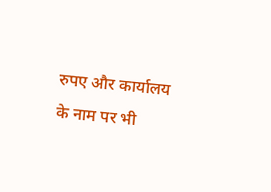रुपए और कार्यालय के नाम पर भी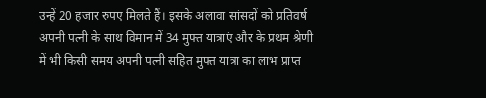उन्हें 20 हजार रुपए मिलते हैं। इसके अलावा सांसदों को प्रतिवर्ष अपनी पत्नी के साथ विमान में 34 मुफ्त यात्राएं और के प्रथम श्रेणी में भी किसी समय अपनी पत्नी सहित मुफ्त यात्रा का लाभ प्राप्त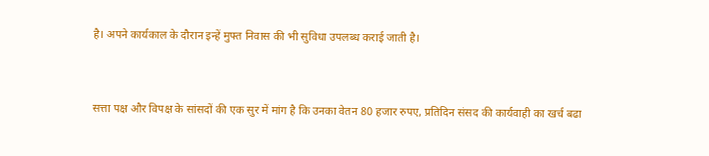है। अपने कार्यकाल के दौरान इन्हें मुफ्त निवास की भी सुविधा उपलब्ध कराई जाती है।


सत्ता पक्ष और विपक्ष के सांसदों की एक सुर में मांग है कि उनका वेतन 80 हजार रुपए, प्रतिदिन संसद की कार्यवाही का खर्च बढा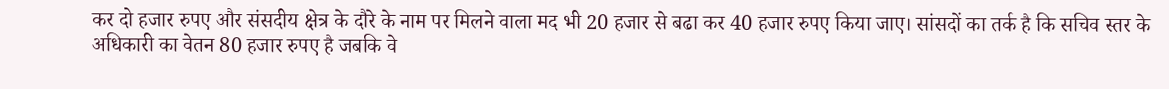कर दो हजार रुपए और संसदीय क्षेत्र के दौरे के नाम पर मिलने वाला मद भी 20 हजार से बढा कर 40 हजार रुपए किया जाए। सांसदों का तर्क है कि सचिव स्तर के अधिकारी का वेतन 80 हजार रुपए है जबकि वे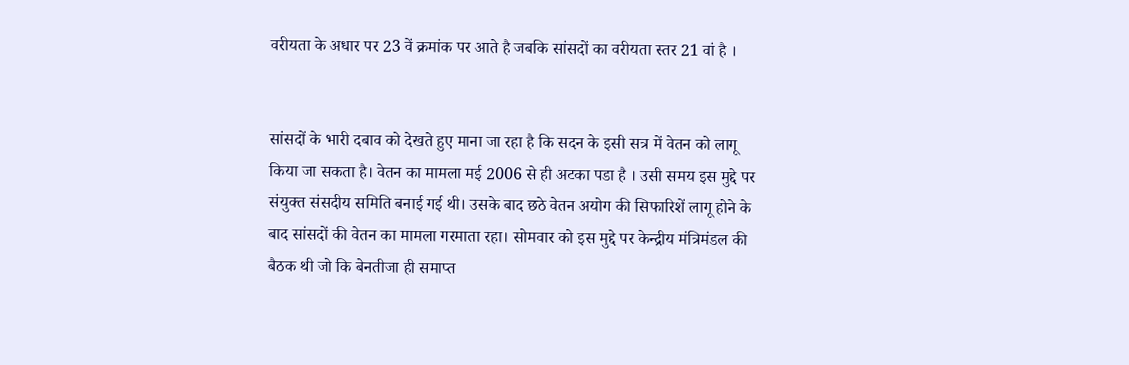वरीयता के अधार पर 23 वें क्रमांक पर आते है जबकि सांसदों का वरीयता स्तर 21 वां है ।


सांसदों के भारी दबाव को देखते हुए माना जा रहा है कि सदन के इसी सत्र में वेतन को लागू किया जा सकता है। वेतन का मामला मई 2006 से ही अटका पडा है । उसी समय इस मुद्दे पर संयुक्त संसदीय समिति बनाई गई थी। उसके बाद छठे वेतन अयोग की सिफारिशें लागू होने के बाद सांसदों की वेतन का मामला गरमाता रहा। सोमवार को इस मुद्दे पर केन्द्रीय मंत्रिमंडल की बैठक थी जो कि बेनतीजा ही समाप्त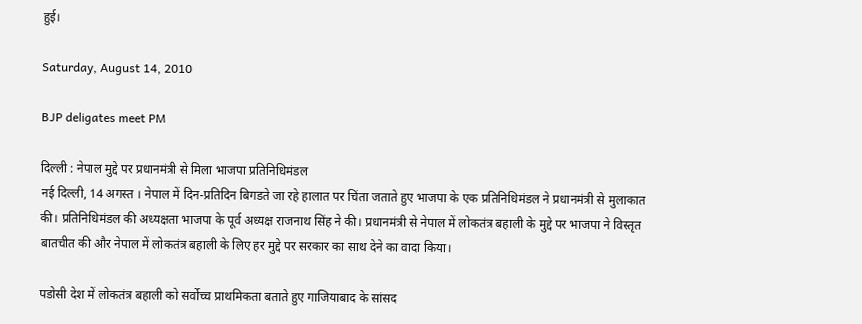हुई।

Saturday, August 14, 2010

BJP deligates meet PM

दिल्ली : नेपाल मुद्दे पर प्रधानमंत्री से मिला भाजपा प्रतिनिधिमंडल
नई दिल्ली, 14 अगस्त । नेपाल में दिन-प्रतिदिन बिगडते जा रहे हालात पर चिंता जताते हुए भाजपा के एक प्रतिनिधिमंडल ने प्रधानमंत्री से मुलाकात की। प्रतिनिधिमंडल की अध्यक्षता भाजपा के पूर्व अध्यक्ष राजनाथ सिंह ने की। प्रधानमंत्री से नेपाल में लोकतंत्र बहाली के मुद्दे पर भाजपा ने विस्तृत बातचीत की और नेपाल में लोकतंत्र बहाली के लिए हर मुद्दे पर सरकार का साथ देने का वादा किया।

पडोसी देश में लोकतंत्र बहाली को सर्वोच्च प्राथमिकता बताते हुए गाजियाबाद के सांसद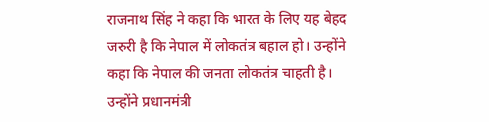राजनाथ सिंह ने कहा कि भारत के लिए यह बेहद जरुरी है कि नेपाल में लोकतंत्र बहाल हो। उन्होंने कहा कि नेपाल की जनता लोकतंत्र चाहती है। उन्होंने प्रधानमंत्री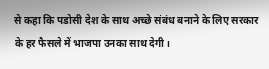से कहा कि पडोसी देश के साथ अच्छे संबंध बनाने के लिए सरकार के हर फैसले में भाजपा उनका साथ देगी।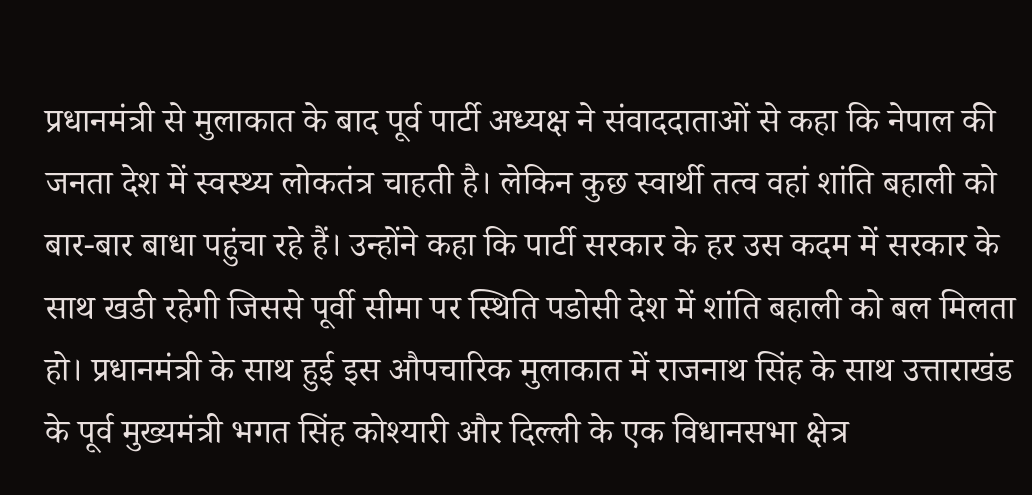प्रधानमंत्री से मुलाकात के बाद पूर्व पार्टी अध्यक्ष ने संवाददाताओं से कहा कि नेपाल की जनता देश में स्वस्थ्य लोकतंत्र चाहती है। लेकिन कुछ स्वार्थी तत्व वहां शांति बहाली को बार-बार बाधा पहुंचा रहे हैं। उन्होंने कहा कि पार्टी सरकार के हर उस कदम में सरकार के साथ खडी रहेगी जिससे पूर्वी सीमा पर स्थिति पडोसी देश में शांति बहाली को बल मिलता हो। प्रधानमंत्री के साथ हुई इस औपचारिक मुलाकात में राजनाथ सिंह के साथ उत्ताराखंड के पूर्व मुख्यमंत्री भगत सिंह कोश्यारी और दिल्ली के एक विधानसभा क्षेत्र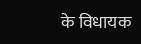के विधायक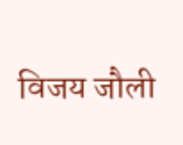विजय जौली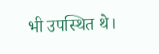भी उपस्थित थे।